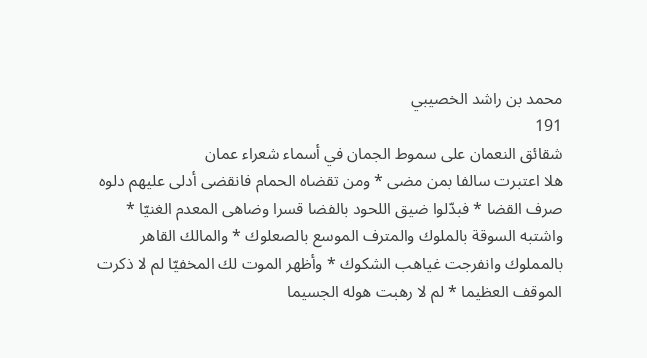محمد بن راشد الخصيبي
191
شقائق النعمان على سموط الجمان في أسماء شعراء عمان
هلا اعتبرت سالفا بمن مضى * ومن تقضاه الحمام فانقضى أدلى عليهم دلوه صرف القضا * فبدّلوا ضيق اللحود بالفضا قسرا وضاهى المعدم الغنيّا * واشتبه السوقة بالملوك والمترف الموسع بالصعلوك * والمالك القاهر بالمملوك وانفرجت غياهب الشكوك * وأظهر الموت لك المخفيّا لم لا ذكرت الموقف العظيما * لم لا رهبت هوله الجسيما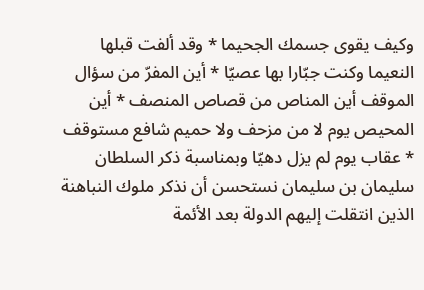وكيف يقوى جسمك الجحيما * وقد ألفت قبلها النعيما وكنت جبّارا بها عصيّا * أين المفرّ من سؤال الموقف أين المناص من قصاص المنصف * أين المحيص يوم لا من مزحف ولا حميم شافع مستوقف * عقاب يوم لم يزل دهيّا وبمناسبة ذكر السلطان سليمان بن سليمان نستحسن أن نذكر ملوك النباهنة الذين انتقلت إليهم الدولة بعد الأئمة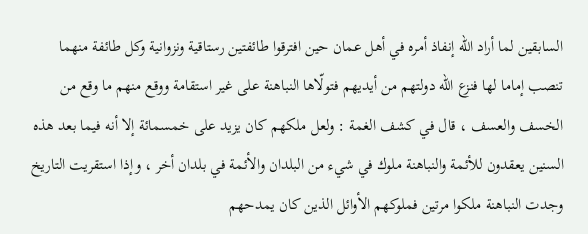السابقين لما أراد اللّه إنفاذ أمره في أهل عمان حين افترقوا طائفتين رستاقية ونزوانية وكل طائفة منهما تنصب إماما لها فنزع اللّه دولتهم من أيديهم فتولّاها النباهنة على غير استقامة ووقع منهم ما وقع من الخسف والعسف ، قال في كشف الغمة : ولعل ملكهم كان يزيد على خمسمائة إلا أنه فيما بعد هذه السنين يعقدون للأئمة والنباهنة ملوك في شيء من البلدان والأئمة في بلدان أخر ، وإذا استقريت التاريخ وجدت النباهنة ملكوا مرتين فملوكهم الأوائل الذين كان يمدحهم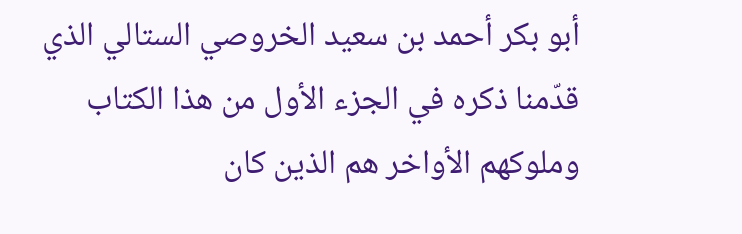أبو بكر أحمد بن سعيد الخروصي الستالي الذي قدّمنا ذكره في الجزء الأول من هذا الكتاب وملوكهم الأواخر هم الذين كان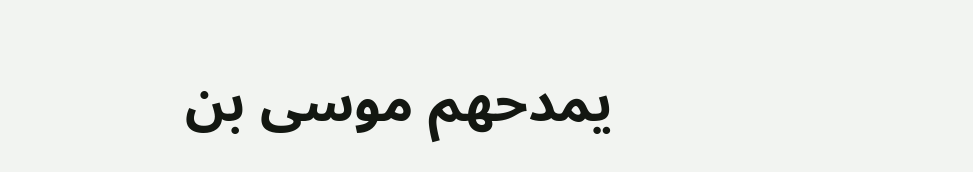يمدحهم موسى بن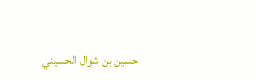حسين بن شوال الحسيني